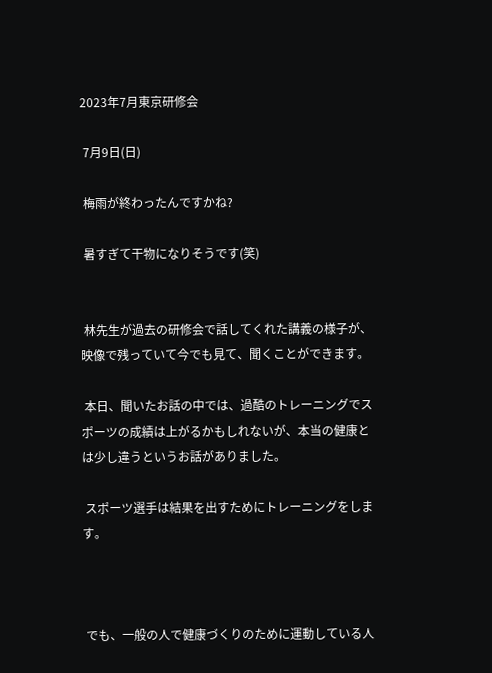2023年7月東京研修会

 7月9日(日)

 梅雨が終わったんですかね?

 暑すぎて干物になりそうです(笑)


 林先生が過去の研修会で話してくれた講義の様子が、映像で残っていて今でも見て、聞くことができます。

 本日、聞いたお話の中では、過酷のトレーニングでスポーツの成績は上がるかもしれないが、本当の健康とは少し違うというお話がありました。

 スポーツ選手は結果を出すためにトレーニングをします。



 でも、一般の人で健康づくりのために運動している人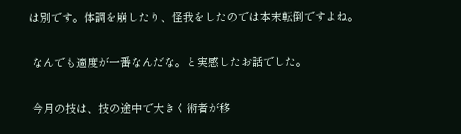は別です。体調を崩したり、怪我をしたのでは本末転倒ですよね。

 なんでも適度が一番なんだな。と実感したお話でした。

 今月の技は、技の途中で大きく術者が移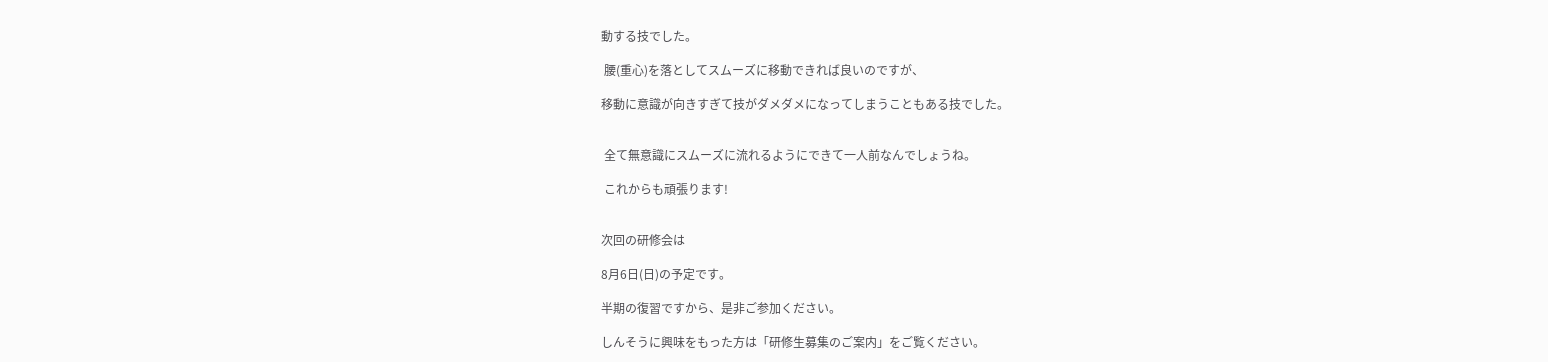動する技でした。

 腰(重心)を落としてスムーズに移動できれば良いのですが、

移動に意識が向きすぎて技がダメダメになってしまうこともある技でした。


 全て無意識にスムーズに流れるようにできて一人前なんでしょうね。

 これからも頑張ります!


次回の研修会は

8月6日(日)の予定です。

半期の復習ですから、是非ご参加ください。

しんそうに興味をもった方は「研修生募集のご案内」をご覧ください。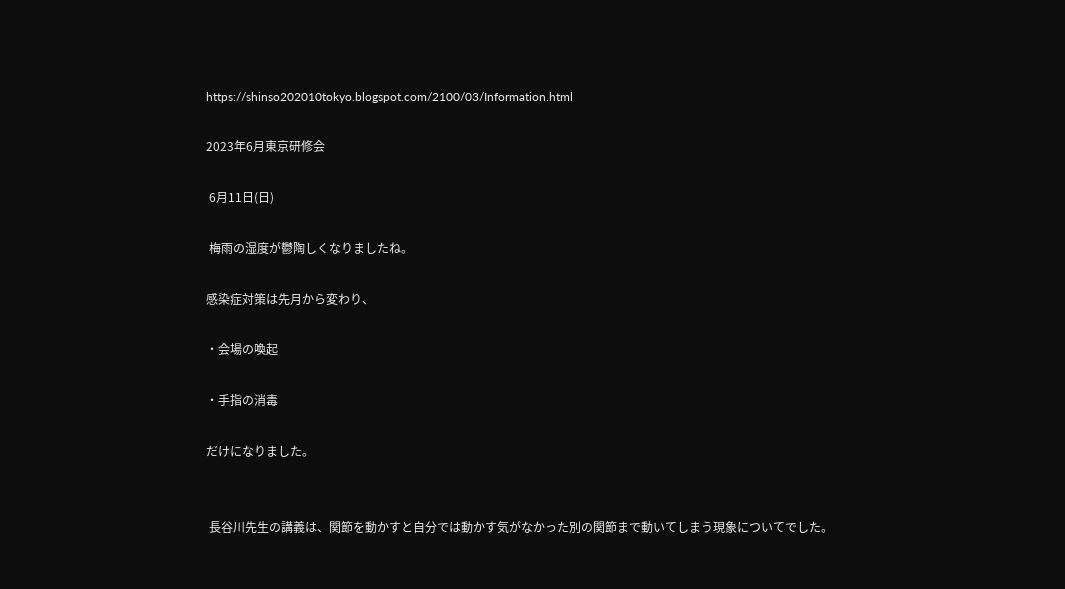https://shinso202010tokyo.blogspot.com/2100/03/Information.html

2023年6月東京研修会

 6月11日(日)

 梅雨の湿度が鬱陶しくなりましたね。

感染症対策は先月から変わり、

・会場の喚起

・手指の消毒

だけになりました。


 長谷川先生の講義は、関節を動かすと自分では動かす気がなかった別の関節まで動いてしまう現象についてでした。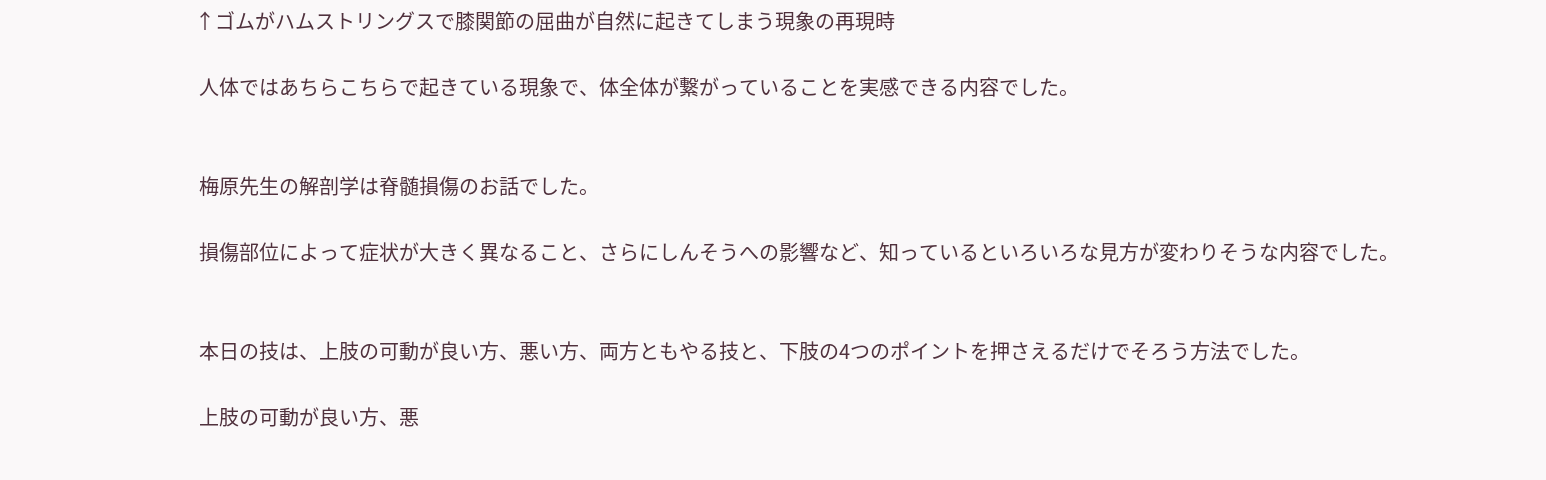↑ゴムがハムストリングスで膝関節の屈曲が自然に起きてしまう現象の再現時

 人体ではあちらこちらで起きている現象で、体全体が繋がっていることを実感できる内容でした。


 梅原先生の解剖学は脊髄損傷のお話でした。

 損傷部位によって症状が大きく異なること、さらにしんそうへの影響など、知っているといろいろな見方が変わりそうな内容でした。


 本日の技は、上肢の可動が良い方、悪い方、両方ともやる技と、下肢の4つのポイントを押さえるだけでそろう方法でした。

 上肢の可動が良い方、悪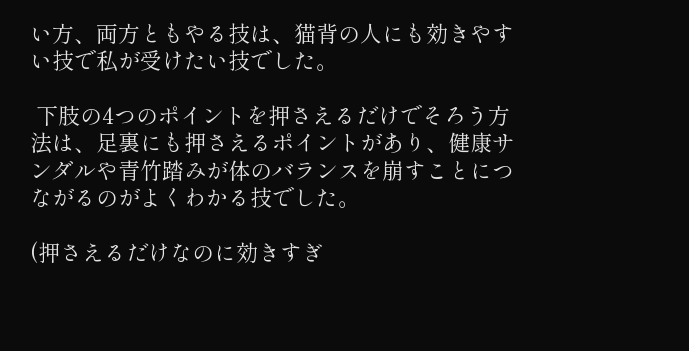い方、両方ともやる技は、猫背の人にも効きやすい技で私が受けたい技でした。

 下肢の4つのポイントを押さえるだけでそろう方法は、足裏にも押さえるポイントがあり、健康サンダルや青竹踏みが体のバランスを崩すことにつながるのがよくわかる技でした。

(押さえるだけなのに効きすぎ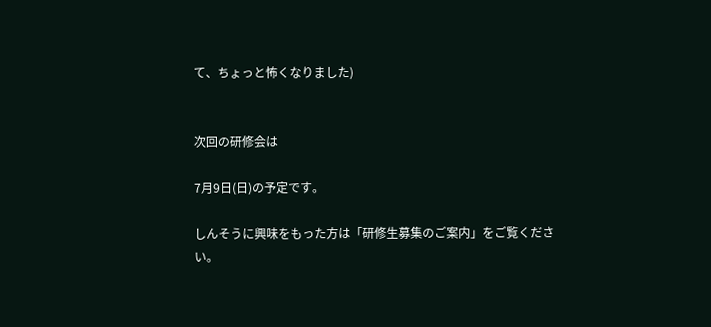て、ちょっと怖くなりました)


次回の研修会は

7月9日(日)の予定です。

しんそうに興味をもった方は「研修生募集のご案内」をご覧ください。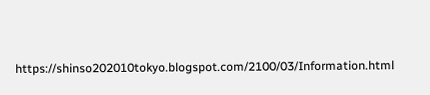https://shinso202010tokyo.blogspot.com/2100/03/Information.html